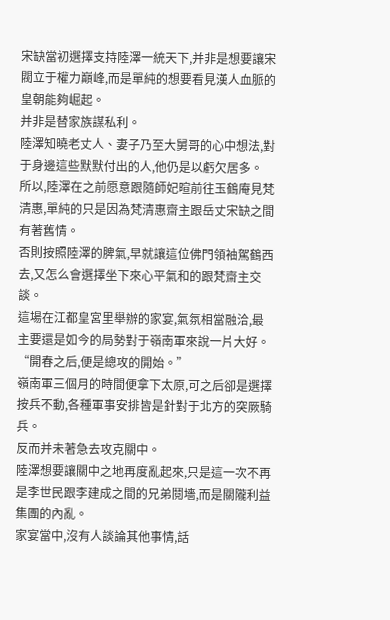宋缺當初選擇支持陸澤一統天下,并非是想要讓宋閥立于權力巔峰,而是單純的想要看見漢人血脈的皇朝能夠崛起。
并非是替家族謀私利。
陸澤知曉老丈人、妻子乃至大舅哥的心中想法,對于身邊這些默默付出的人,他仍是以虧欠居多。
所以,陸澤在之前愿意跟隨師妃暄前往玉鶴庵見梵清惠,單純的只是因為梵清惠齋主跟岳丈宋缺之間有著舊情。
否則按照陸澤的脾氣,早就讓這位佛門領袖駕鶴西去,又怎么會選擇坐下來心平氣和的跟梵齋主交談。
這場在江都皇宮里舉辦的家宴,氣氛相當融洽,最主要還是如今的局勢對于嶺南軍來說一片大好。
“開春之后,便是總攻的開始。”
嶺南軍三個月的時間便拿下太原,可之后卻是選擇按兵不動,各種軍事安排皆是針對于北方的突厥騎兵。
反而并未著急去攻克關中。
陸澤想要讓關中之地再度亂起來,只是這一次不再是李世民跟李建成之間的兄弟鬩墻,而是關隴利益集團的內亂。
家宴當中,沒有人談論其他事情,話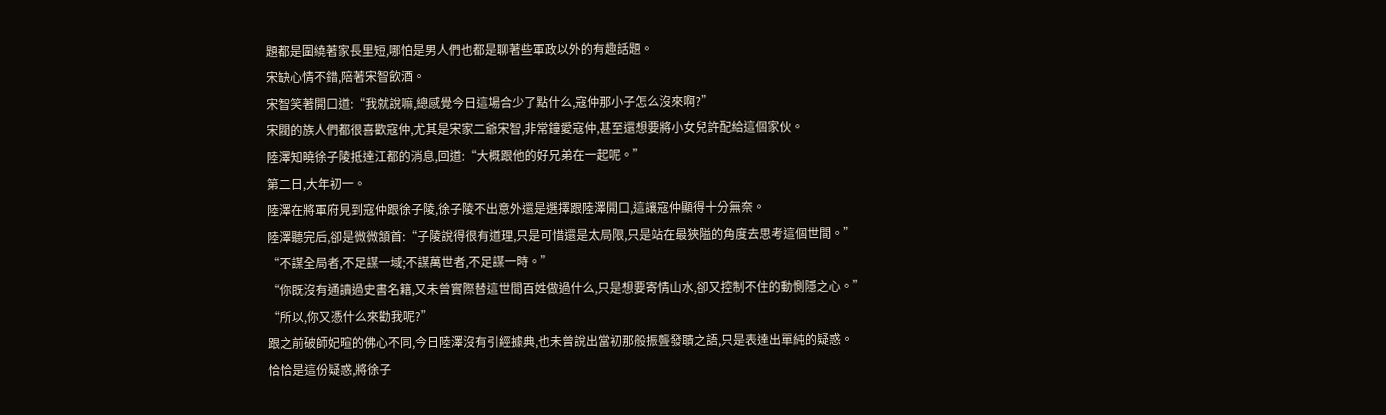題都是圍繞著家長里短,哪怕是男人們也都是聊著些軍政以外的有趣話題。
宋缺心情不錯,陪著宋智飲酒。
宋智笑著開口道:“我就說嘛,總感覺今日這場合少了點什么,寇仲那小子怎么沒來啊?”
宋閥的族人們都很喜歡寇仲,尤其是宋家二爺宋智,非常鐘愛寇仲,甚至還想要將小女兒許配給這個家伙。
陸澤知曉徐子陵抵達江都的消息,回道:“大概跟他的好兄弟在一起呢。”
第二日,大年初一。
陸澤在將軍府見到寇仲跟徐子陵,徐子陵不出意外還是選擇跟陸澤開口,這讓寇仲顯得十分無奈。
陸澤聽完后,卻是微微頷首:“子陵說得很有道理,只是可惜還是太局限,只是站在最狹隘的角度去思考這個世間。”
“不謀全局者,不足謀一域;不謀萬世者,不足謀一時。”
“你既沒有通讀過史書名籍,又未曾實際替這世間百姓做過什么,只是想要寄情山水,卻又控制不住的動惻隱之心。”
“所以,你又憑什么來勸我呢?”
跟之前破師妃暄的佛心不同,今日陸澤沒有引經據典,也未曾說出當初那般振聾發聵之語,只是表達出單純的疑惑。
恰恰是這份疑惑,將徐子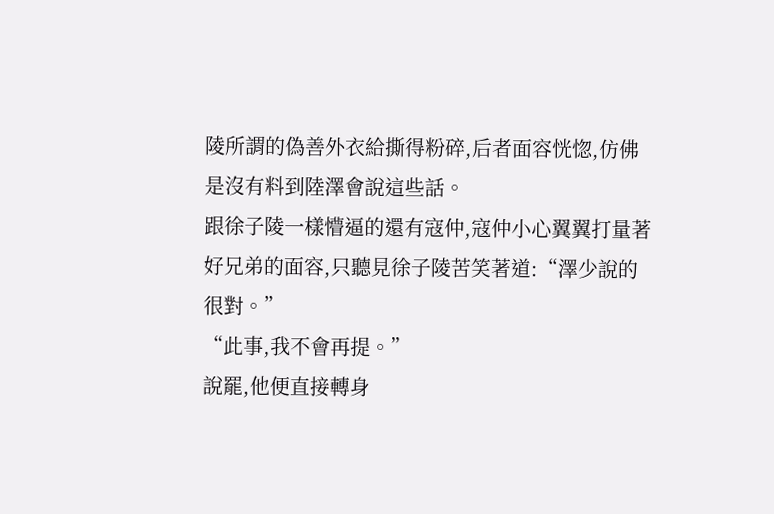陵所謂的偽善外衣給撕得粉碎,后者面容恍惚,仿佛是沒有料到陸澤會說這些話。
跟徐子陵一樣懵逼的還有寇仲,寇仲小心翼翼打量著好兄弟的面容,只聽見徐子陵苦笑著道:“澤少說的很對。”
“此事,我不會再提。”
說罷,他便直接轉身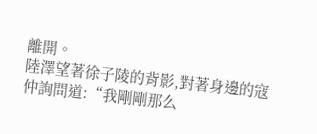離開。
陸澤望著徐子陵的背影,對著身邊的寇仲詢問道:“我剛剛那么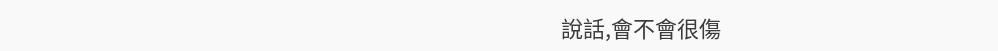說話,會不會很傷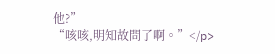他?”
“咳咳,明知故問了啊。”</p>